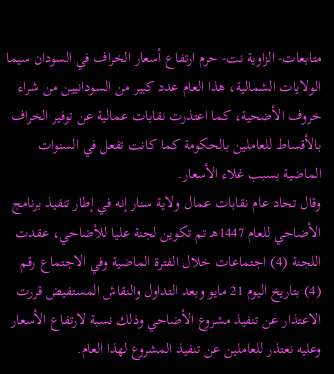متابعات- الزاوية نت- حرم ارتفاع أسعار الخراف في السودان سيما الولايات الشمالية، هذا العام عدد كبير من السودانيين من شراء خروف الأضحية، كما اعتذرت نقابات عمالية عن توفير الخراف بالأقساط للعاملين بالحكومة كما كانت تفعل في السنوات الماضية بسبب غلاء الأسعار.
وقال تحاد عام نقابات عمال ولاية سنار إنه في إطار تنفيذ برنامج الأضاحي للعام 1447هـ تم تكوين لجنة عليا للأضاحي، عقدت اللجنة (4) اجتماعات خلال الفترة الماضية وفي الاجتماع رقم (4) بتاريخ اليوم 21 مايو وبعد التداول والنقاش المستفيض قررت الاعتذار عن تنفيذ مشروع الأضاحي وذلك نسبة لارتفاع الأسعار وعليه نعتذر للعاملين عن تنفيذ المشروع لهذا العام.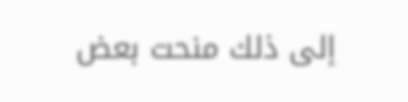إلى ذلك منحت بعض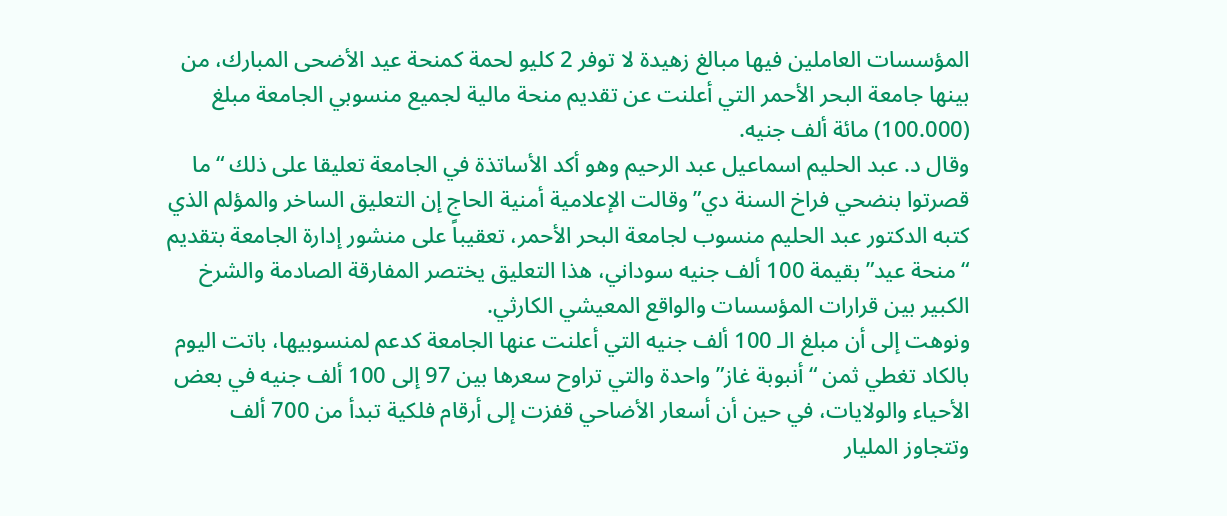المؤسسات العاملين فيها مبالغ زهيدة لا توفر 2 كليو لحمة كمنحة عيد الأضحى المبارك، من بينها جامعة البحر الأحمر التي أعلنت عن تقديم منحة مالية لجميع منسوبي الجامعة مبلغ (100.000) مائة ألف جنيه.
وقال د. عبد الحليم اسماعيل عبد الرحيم وهو أكد الأساتذة في الجامعة تعليقا على ذلك “ما قصرتوا بنضحي فراخ السنة دي”وقالت الإعلامية أمنية الحاج إن التعليق الساخر والمؤلم الذي كتبه الدكتور عبد الحليم منسوب لجامعة البحر الأحمر، تعقيباً على منشور إدارة الجامعة بتقديم “منحة عيد” بقيمة 100 ألف جنيه سوداني، هذا التعليق يختصر المفارقة الصادمة والشرخ الكبير بين قرارات المؤسسات والواقع المعيشي الكارثي.
ونوهت إلى أن مبلغ الـ 100 ألف جنيه التي أعلنت عنها الجامعة كدعم لمنسوبيها، باتت اليوم بالكاد تغطي ثمن “أنبوبة غاز” واحدة والتي تراوح سعرها بين 97 إلى 100 ألف جنيه في بعض الأحياء والولايات، في حين أن أسعار الأضاحي قفزت إلى أرقام فلكية تبدأ من 700 ألف وتتجاوز المليار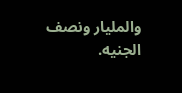والمليار ونصف الجنيه.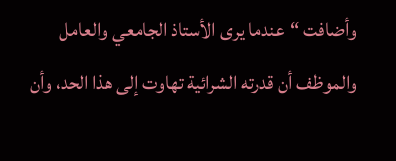وأضافت “عندما يرى الأستاذ الجامعي والعامل والموظف أن قدرته الشرائية تهاوت إلى هذا الحد، وأن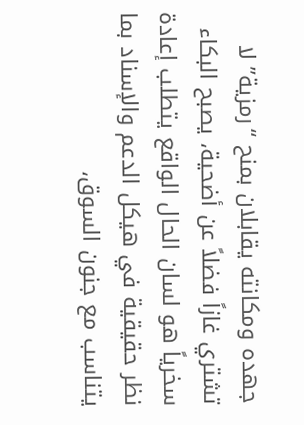جهده ومكانته يقابلان بمنح “رمزية” لا تشتري غازاً فضلاً عن أضحية، يصبح البكاء سخرياً هو لسان الحال الواقع يتطلب إعادة نظر حقيقية في هيكل الدعم والإسناد بما يتناسب مع جنون السوق،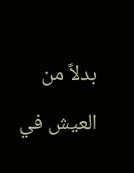بدلاً من العيش في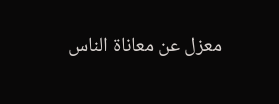معزل عن معاناة الناس